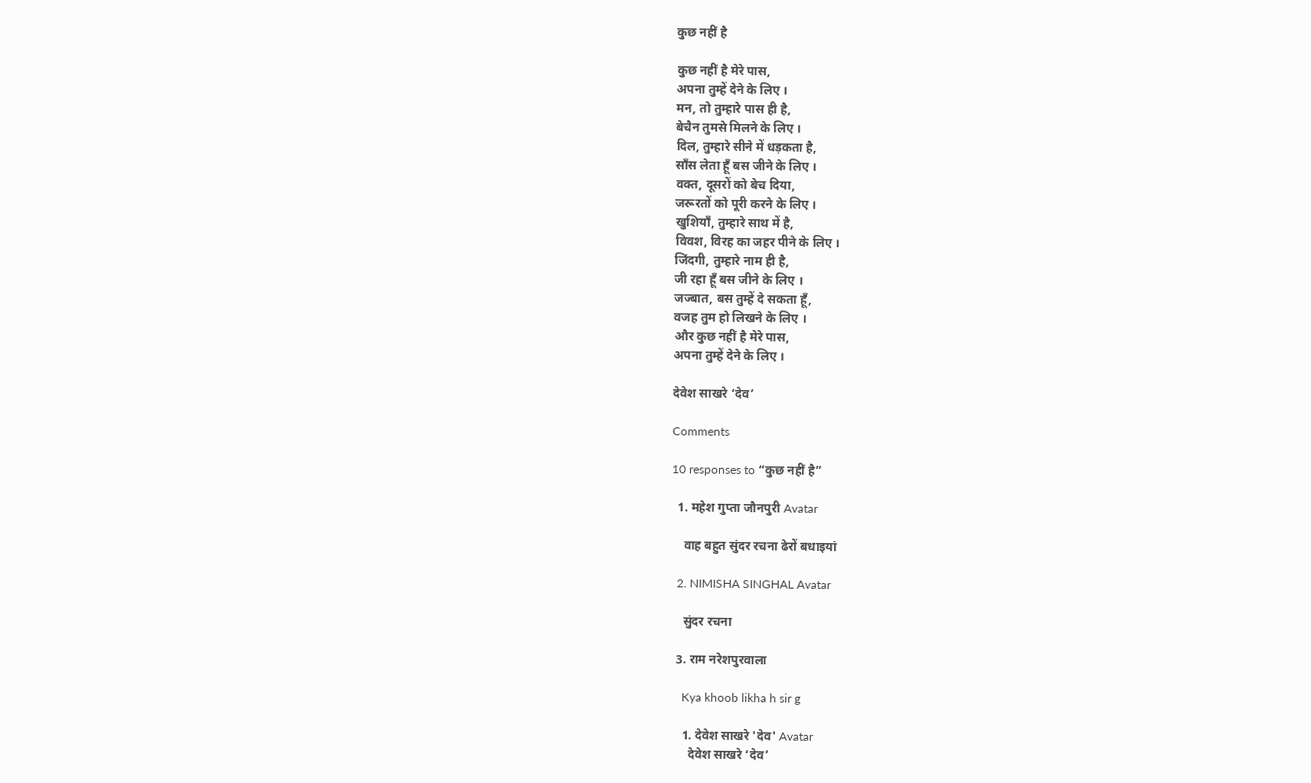कुछ नहीं है

कुछ नहीं है मेरे पास,
अपना तुम्हें देने के लिए ।
मन, तो तुम्हारे पास ही है,
बेचैन तुमसे मिलने के लिए ।
दिल, तुम्हारे सीने में धड़कता है,
साँस लेता हूँ बस जीने के लिए ।
वक्त, दूसरों को बेच दिया,
जरूरतों को पूरी करने के लिए ।
खुशियाँ, तुम्हारे साथ में है,
विवश, विरह का जहर पीने के लिए ।
जिंदगी, तुम्हारे नाम ही है,
जी रहा हूँ बस जीने के लिए ।
जज्बात, बस तुम्हें दे सकता हूँ,
वजह तुम हो लिखने के लिए ।
और कुछ नहीं है मेरे पास,
अपना तुम्हें देने के लिए ।

देवेश साखरे ‘देव’

Comments

10 responses to “कुछ नहीं है”

  1. महेश गुप्ता जौनपुरी Avatar

    वाह बहुत सुंदर रचना ढेरों बधाइयां

  2. NIMISHA SINGHAL Avatar

    सुंदर रचना

  3. राम नरेशपुरवाला

    Kya khoob likha h sir g

    1. देवेश साखरे 'देव' Avatar
      देवेश साखरे ‘देव’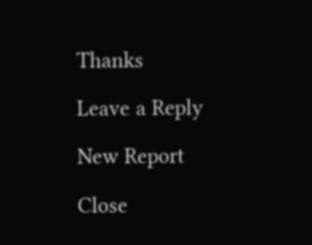Thanks

Leave a Reply

New Report

Close